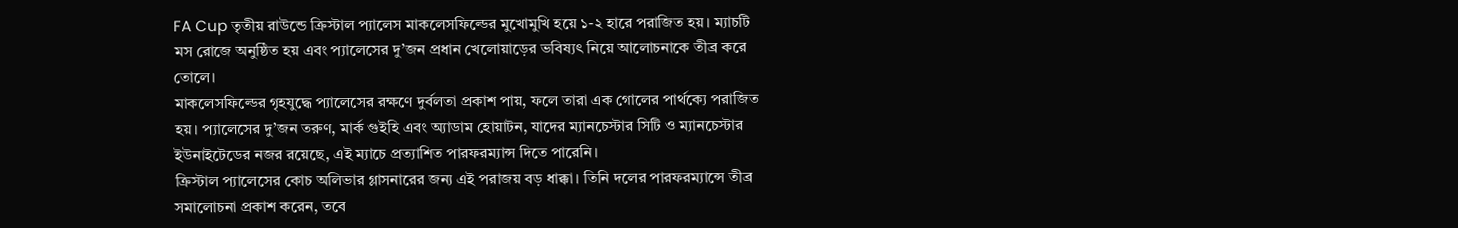FA Cup তৃতীয় রাউন্ডে ক্রিস্টাল প্যালেস মাকলেসফিল্ডের মুখোমুখি হয়ে ১-২ হারে পরাজিত হয়। ম্যাচটি মস রোজে অনুষ্ঠিত হয় এবং প্যালেসের দু’জন প্রধান খেলোয়াড়ের ভবিষ্যৎ নিয়ে আলোচনাকে তীব্র করে তোলে।
মাকলেসফিল্ডের গৃহযুদ্ধে প্যালেসের রক্ষণে দুর্বলতা প্রকাশ পায়, ফলে তারা এক গোলের পার্থক্যে পরাজিত হয়। প্যালেসের দু’জন তরুণ, মার্ক গুইহি এবং অ্যাডাম হোয়াটন, যাদের ম্যানচেস্টার সিটি ও ম্যানচেস্টার ইউনাইটেডের নজর রয়েছে, এই ম্যাচে প্রত্যাশিত পারফরম্যান্স দিতে পারেনি।
ক্রিস্টাল প্যালেসের কোচ অলিভার গ্লাসনারের জন্য এই পরাজয় বড় ধাক্কা। তিনি দলের পারফরম্যান্সে তীব্র সমালোচনা প্রকাশ করেন, তবে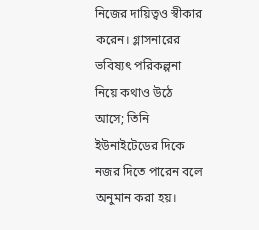নিজের দায়িত্বও স্বীকার করেন। গ্লাসনারের ভবিষ্যৎ পরিকল্পনা নিয়ে কথাও উঠে আসে; তিনি ইউনাইটেডের দিকে নজর দিতে পারেন বলে অনুমান করা হয়।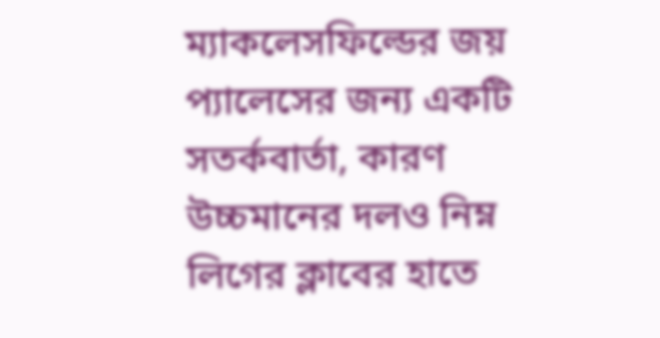ম্যাকলেসফিল্ডের জয় প্যালেসের জন্য একটি সতর্কবার্তা, কারণ উচ্চমানের দলও নিম্ন লিগের ক্লাবের হাতে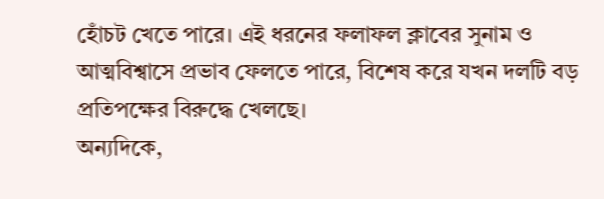হোঁচট খেতে পারে। এই ধরনের ফলাফল ক্লাবের সুনাম ও আত্মবিশ্বাসে প্রভাব ফেলতে পারে, বিশেষ করে যখন দলটি বড় প্রতিপক্ষের বিরুদ্ধে খেলছে।
অন্যদিকে,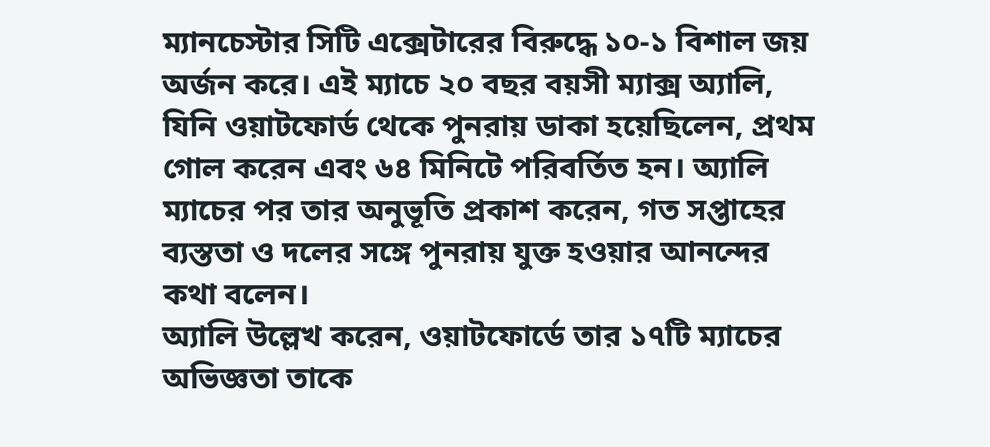ম্যানচেস্টার সিটি এক্সেটারের বিরুদ্ধে ১০-১ বিশাল জয় অর্জন করে। এই ম্যাচে ২০ বছর বয়সী ম্যাক্স অ্যালি, যিনি ওয়াটফোর্ড থেকে পুনরায় ডাকা হয়েছিলেন, প্রথম গোল করেন এবং ৬৪ মিনিটে পরিবর্তিত হন। অ্যালি ম্যাচের পর তার অনুভূতি প্রকাশ করেন, গত সপ্তাহের ব্যস্ততা ও দলের সঙ্গে পুনরায় যুক্ত হওয়ার আনন্দের কথা বলেন।
অ্যালি উল্লেখ করেন, ওয়াটফোর্ডে তার ১৭টি ম্যাচের অভিজ্ঞতা তাকে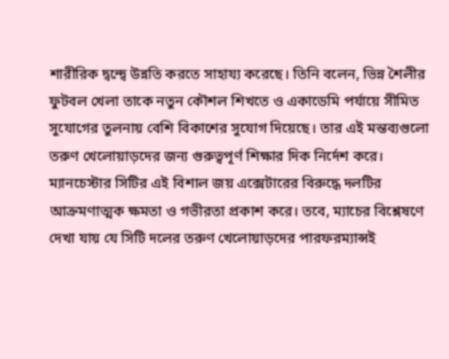শারীরিক দ্বন্দ্বে উন্নতি করতে সাহায্য করেছে। তিনি বলেন, ভিন্ন শৈলীর ফুটবল খেলা তাকে নতুন কৌশল শিখতে ও একাডেমি পর্যায়ে সীমিত সুযোগের তুলনায় বেশি বিকাশের সুযোগ দিয়েছে। তার এই মন্তব্যগুলো তরুণ খেলোয়াড়দের জন্য গুরুত্বপূর্ণ শিক্ষার দিক নির্দেশ করে।
ম্যানচেস্টার সিটির এই বিশাল জয় এক্সেটারের বিরুদ্ধে দলটির আক্রমণাত্মক ক্ষমতা ও গভীরতা প্রকাশ করে। তবে, ম্যাচের বিশ্লেষণে দেখা যায় যে সিটি দলের তরুণ খেলোয়াড়দের পারফরম্যান্সই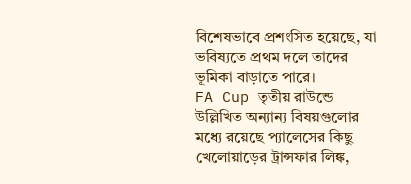বিশেষভাবে প্রশংসিত হয়েছে, যা ভবিষ্যতে প্রথম দলে তাদের ভূমিকা বাড়াতে পারে।
FA Cup তৃতীয় রাউন্ডে উল্লিখিত অন্যান্য বিষয়গুলোর মধ্যে রয়েছে প্যালেসের কিছু খেলোয়াড়ের ট্রান্সফার লিঙ্ক,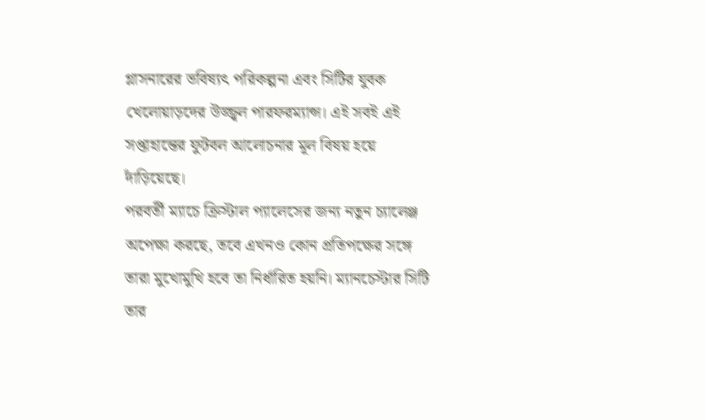গ্লাসনারের ভবিষ্যৎ পরিকল্পনা এবং সিটির যুবক খেলোয়াড়দের উজ্জ্বল পারফরম্যান্স। এই সবই এই সপ্তাহান্তের ফুটবল আলোচনার মূল বিষয় হয়ে দাঁড়িয়েছে।
পরবর্তী ম্যাচে ক্রিস্টাল প্যালেসের জন্য নতুন চ্যালেঞ্জ অপেক্ষা করছে, তবে এখনও কোন প্রতিপক্ষের সঙ্গে তারা মুখোমুখি হবে তা নির্ধারিত হয়নি। ম্যানচেস্টার সিটি তার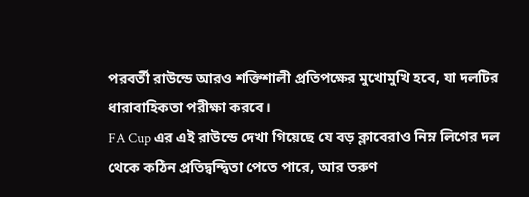পরবর্তী রাউন্ডে আরও শক্তিশালী প্রতিপক্ষের মুখোমুখি হবে, যা দলটির ধারাবাহিকতা পরীক্ষা করবে।
FA Cup এর এই রাউন্ডে দেখা গিয়েছে যে বড় ক্লাবেরাও নিম্ন লিগের দল থেকে কঠিন প্রতিদ্বন্দ্বিতা পেতে পারে, আর তরুণ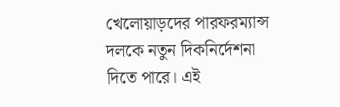খেলোয়াড়দের পারফরম্যান্স দলকে নতুন দিকনির্দেশনা দিতে পারে। এই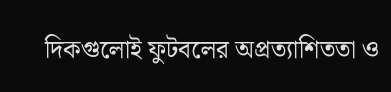দিকগুলোই ফুটবলের অপ্রত্যাশিততা ও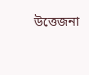উত্তেজনা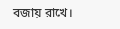বজায় রাখে।